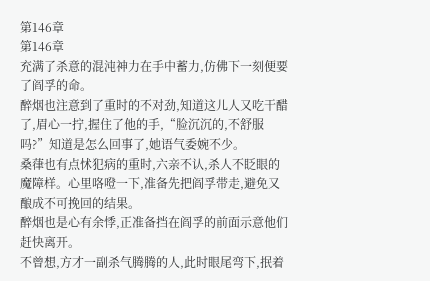第146章
第146章
充满了杀意的混沌神力在手中蓄力,仿佛下一刻便要了阎孚的命。
醉烟也注意到了重时的不对劲,知道这儿人又吃干醋了,眉心一拧,握住了他的手,“脸沉沉的,不舒服吗?”知道是怎么回事了,她语气委婉不少。
桑葎也有点怵犯病的重时,六亲不认,杀人不眨眼的魔障样。心里咯噔一下,准备先把阎孚带走,避免又酿成不可挽回的结果。
醉烟也是心有余悸,正准备挡在阎孚的前面示意他们赶快离开。
不曾想,方才一副杀气腾腾的人,此时眼尾弯下,抿着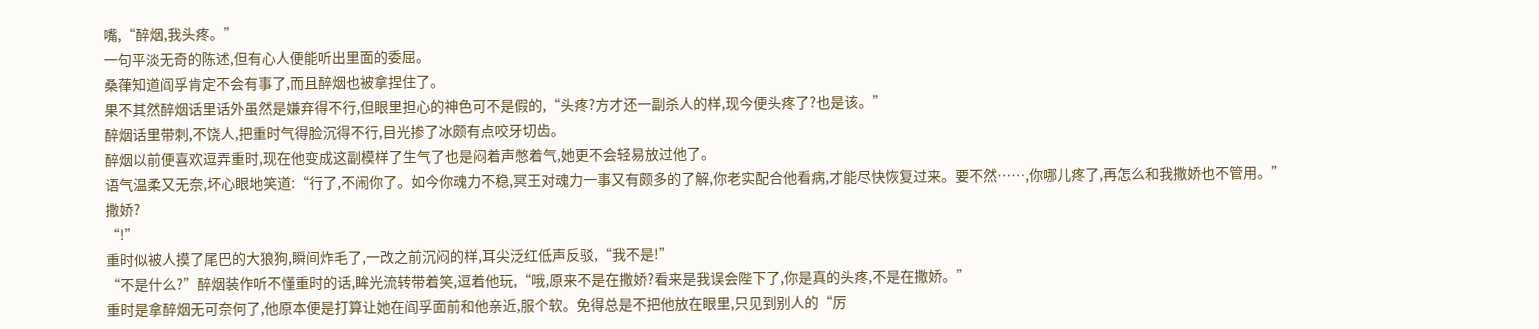嘴,“醉烟,我头疼。”
一句平淡无奇的陈述,但有心人便能听出里面的委屈。
桑葎知道阎孚肯定不会有事了,而且醉烟也被拿捏住了。
果不其然醉烟话里话外虽然是嫌弃得不行,但眼里担心的神色可不是假的,“头疼?方才还一副杀人的样,现今便头疼了?也是该。”
醉烟话里带刺,不饶人,把重时气得脸沉得不行,目光掺了冰颇有点咬牙切齿。
醉烟以前便喜欢逗弄重时,现在他变成这副模样了生气了也是闷着声憋着气,她更不会轻易放过他了。
语气温柔又无奈,坏心眼地笑道:“行了,不闹你了。如今你魂力不稳,冥王对魂力一事又有颇多的了解,你老实配合他看病,才能尽快恢复过来。要不然……,你哪儿疼了,再怎么和我撒娇也不管用。”
撒娇?
“!”
重时似被人摸了尾巴的大狼狗,瞬间炸毛了,一改之前沉闷的样,耳尖泛红低声反驳,“我不是!”
“不是什么?”醉烟装作听不懂重时的话,眸光流转带着笑,逗着他玩,“哦,原来不是在撒娇?看来是我误会陛下了,你是真的头疼,不是在撒娇。”
重时是拿醉烟无可奈何了,他原本便是打算让她在阎孚面前和他亲近,服个软。免得总是不把他放在眼里,只见到别人的“厉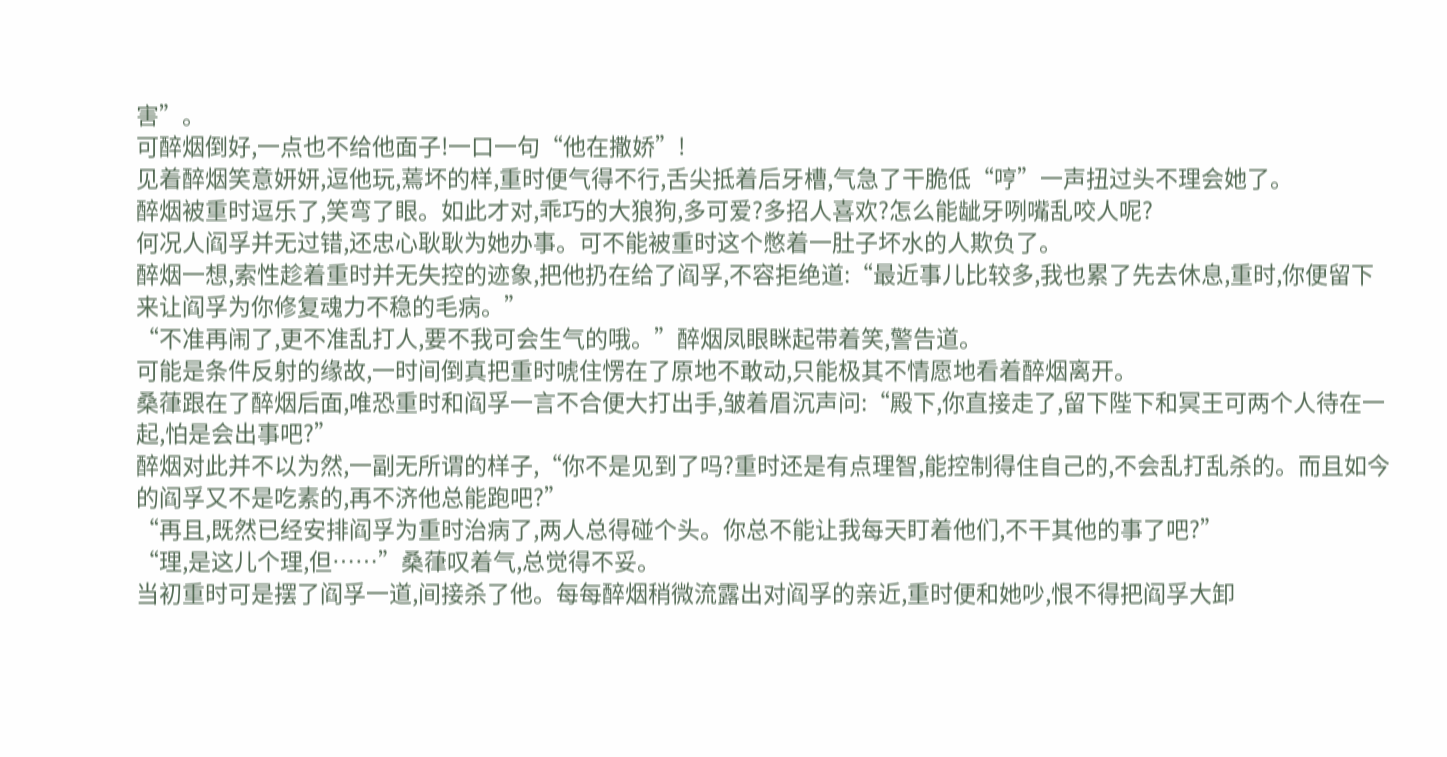害”。
可醉烟倒好,一点也不给他面子!一口一句“他在撒娇”!
见着醉烟笑意妍妍,逗他玩,蔫坏的样,重时便气得不行,舌尖抵着后牙槽,气急了干脆低“哼”一声扭过头不理会她了。
醉烟被重时逗乐了,笑弯了眼。如此才对,乖巧的大狼狗,多可爱?多招人喜欢?怎么能龇牙咧嘴乱咬人呢?
何况人阎孚并无过错,还忠心耿耿为她办事。可不能被重时这个憋着一肚子坏水的人欺负了。
醉烟一想,索性趁着重时并无失控的迹象,把他扔在给了阎孚,不容拒绝道:“最近事儿比较多,我也累了先去休息,重时,你便留下来让阎孚为你修复魂力不稳的毛病。”
“不准再闹了,更不准乱打人,要不我可会生气的哦。”醉烟凤眼眯起带着笑,警告道。
可能是条件反射的缘故,一时间倒真把重时唬住愣在了原地不敢动,只能极其不情愿地看着醉烟离开。
桑葎跟在了醉烟后面,唯恐重时和阎孚一言不合便大打出手,皱着眉沉声问:“殿下,你直接走了,留下陛下和冥王可两个人待在一起,怕是会出事吧?”
醉烟对此并不以为然,一副无所谓的样子,“你不是见到了吗?重时还是有点理智,能控制得住自己的,不会乱打乱杀的。而且如今的阎孚又不是吃素的,再不济他总能跑吧?”
“再且,既然已经安排阎孚为重时治病了,两人总得碰个头。你总不能让我每天盯着他们,不干其他的事了吧?”
“理,是这儿个理,但……”桑葎叹着气,总觉得不妥。
当初重时可是摆了阎孚一道,间接杀了他。每每醉烟稍微流露出对阎孚的亲近,重时便和她吵,恨不得把阎孚大卸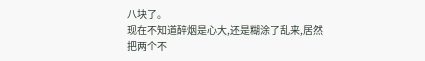八块了。
现在不知道醉烟是心大,还是糊涂了乱来,居然把两个不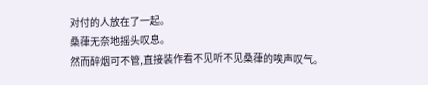对付的人放在了一起。
桑葎无奈地摇头叹息。
然而醉烟可不管,直接装作看不见听不见桑葎的唉声叹气。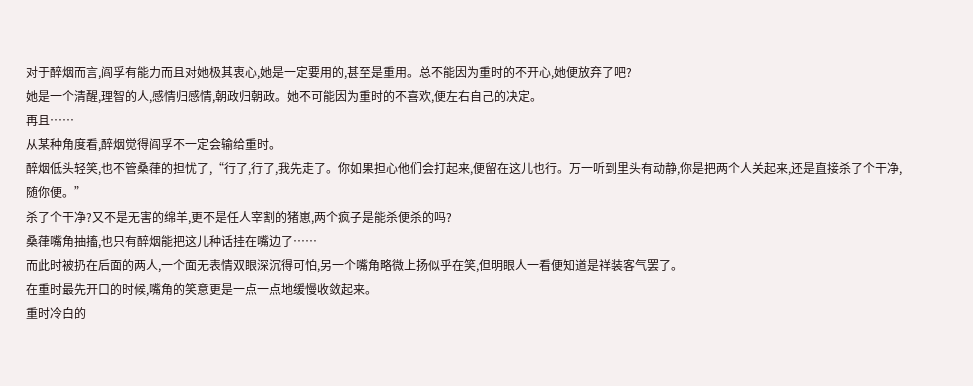对于醉烟而言,阎孚有能力而且对她极其衷心,她是一定要用的,甚至是重用。总不能因为重时的不开心,她便放弃了吧?
她是一个清醒,理智的人,感情归感情,朝政归朝政。她不可能因为重时的不喜欢,便左右自己的决定。
再且……
从某种角度看,醉烟觉得阎孚不一定会输给重时。
醉烟低头轻笑,也不管桑葎的担忧了,“行了,行了,我先走了。你如果担心他们会打起来,便留在这儿也行。万一听到里头有动静,你是把两个人关起来,还是直接杀了个干净,随你便。”
杀了个干净?又不是无害的绵羊,更不是任人宰割的猪崽,两个疯子是能杀便杀的吗?
桑葎嘴角抽搐,也只有醉烟能把这儿种话挂在嘴边了……
而此时被扔在后面的两人,一个面无表情双眼深沉得可怕,另一个嘴角略微上扬似乎在笑,但明眼人一看便知道是祥装客气罢了。
在重时最先开口的时候,嘴角的笑意更是一点一点地缓慢收敛起来。
重时冷白的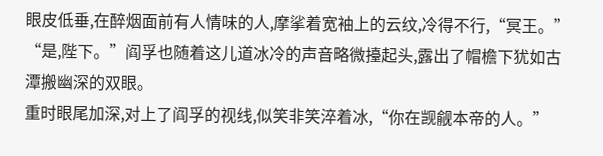眼皮低垂,在醉烟面前有人情味的人,摩挲着宽袖上的云纹,冷得不行,“冥王。”
“是,陛下。”阎孚也随着这儿道冰冷的声音略微擡起头,露出了帽檐下犹如古潭搬幽深的双眼。
重时眼尾加深,对上了阎孚的视线,似笑非笑淬着冰,“你在觊觎本帝的人。”